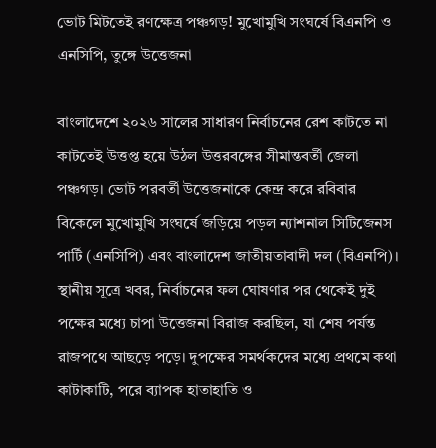ভোট মিটতেই রণক্ষেত্র পঞ্চগড়! মুখোমুখি সংঘর্ষে বিএনপি ও এনসিপি, তুঙ্গে উত্তেজনা

বাংলাদেশে ২০২৬ সালের সাধারণ নির্বাচনের রেশ কাটতে না কাটতেই উত্তপ্ত হয়ে উঠল উত্তরবঙ্গের সীমান্তবর্তী জেলা পঞ্চগড়। ভোট পরবর্তী উত্তেজনাকে কেন্দ্র করে রবিবার বিকেলে মুখোমুখি সংঘর্ষে জড়িয়ে পড়ল ন্যাশনাল সিটিজেনস পার্টি (এনসিপি) এবং বাংলাদেশ জাতীয়তাবাদী দল (বিএনপি)। স্থানীয় সূত্রে খবর, নির্বাচনের ফল ঘোষণার পর থেকেই দুই পক্ষের মধ্যে চাপা উত্তেজনা বিরাজ করছিল, যা শেষ পর্যন্ত রাজপথে আছড়ে পড়ে। দুপক্ষের সমর্থকদের মধ্যে প্রথমে কথা কাটাকাটি, পরে ব্যাপক হাতাহাতি ও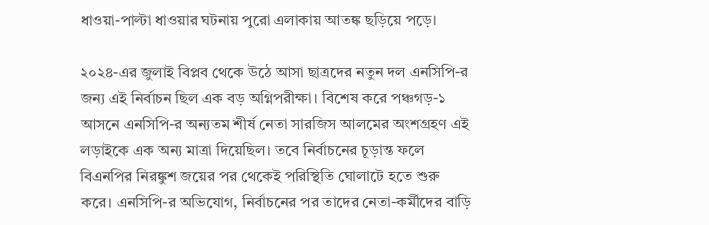ধাওয়া-পাল্টা ধাওয়ার ঘটনায় পুরো এলাকায় আতঙ্ক ছড়িয়ে পড়ে।

২০২৪-এর জুলাই বিপ্লব থেকে উঠে আসা ছাত্রদের নতুন দল এনসিপি-র জন্য এই নির্বাচন ছিল এক বড় অগ্নিপরীক্ষা। বিশেষ করে পঞ্চগড়-১ আসনে এনসিপি-র অন্যতম শীর্ষ নেতা সারজিস আলমের অংশগ্রহণ এই লড়াইকে এক অন্য মাত্রা দিয়েছিল। তবে নির্বাচনের চূড়ান্ত ফলে বিএনপির নিরঙ্কুশ জয়ের পর থেকেই পরিস্থিতি ঘোলাটে হতে শুরু করে। এনসিপি-র অভিযোগ, নির্বাচনের পর তাদের নেতা-কর্মীদের বাড়ি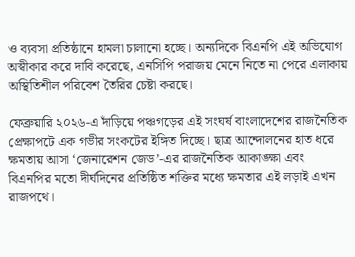ও ব্যবসা প্রতিষ্ঠানে হামলা চালানো হচ্ছে। অন্যদিকে বিএনপি এই অভিযোগ অস্বীকার করে দাবি করেছে, এনসিপি পরাজয় মেনে নিতে না পেরে এলাকায় অস্থিতিশীল পরিবেশ তৈরির চেষ্টা করছে।

ফেব্রুয়ারি ২০২৬-এ দাঁড়িয়ে পঞ্চগড়ের এই সংঘর্ষ বাংলাদেশের রাজনৈতিক প্রেক্ষাপটে এক গভীর সংকটের ইঙ্গিত দিচ্ছে। ছাত্র আন্দোলনের হাত ধরে ক্ষমতায় আসা ‘জেনারেশন জেড’-এর রাজনৈতিক আকাঙ্ক্ষা এবং বিএনপির মতো দীর্ঘদিনের প্রতিষ্ঠিত শক্তির মধ্যে ক্ষমতার এই লড়াই এখন রাজপথে।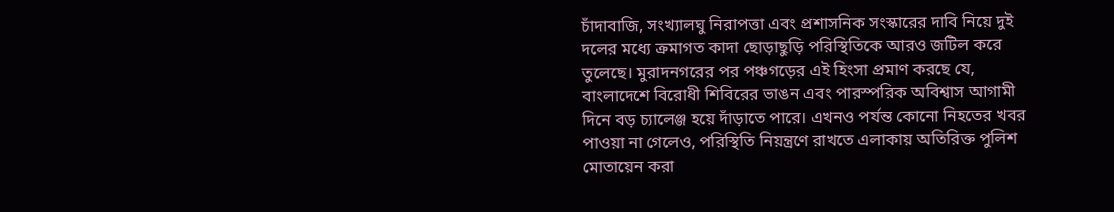চাঁদাবাজি, সংখ্যালঘু নিরাপত্তা এবং প্রশাসনিক সংস্কারের দাবি নিয়ে দুই দলের মধ্যে ক্রমাগত কাদা ছোড়াছুড়ি পরিস্থিতিকে আরও জটিল করে তুলেছে। মুরাদনগরের পর পঞ্চগড়ের এই হিংসা প্রমাণ করছে যে, বাংলাদেশে বিরোধী শিবিরের ভাঙন এবং পারস্পরিক অবিশ্বাস আগামী দিনে বড় চ্যালেঞ্জ হয়ে দাঁড়াতে পারে। এখনও পর্যন্ত কোনো নিহতের খবর পাওয়া না গেলেও, পরিস্থিতি নিয়ন্ত্রণে রাখতে এলাকায় অতিরিক্ত পুলিশ মোতায়েন করা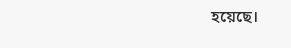হয়েছে।